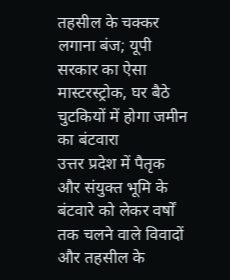तहसील के चक्कर लगाना बंज; यूपी सरकार का ऐसा मास्टरस्ट्रोक, घर बैठे चुटकियों में होगा जमीन का बंटवारा
उत्तर प्रदेश में पैतृक और संयुक्त भूमि के बंटवारे को लेकर वर्षों तक चलने वाले विवादों और तहसील के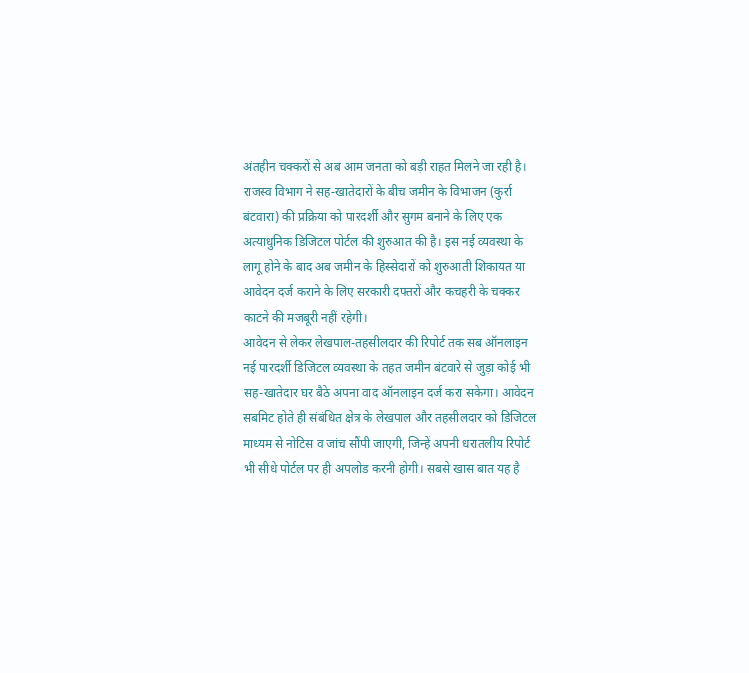अंतहीन चक्करों से अब आम जनता को बड़ी राहत मिलने जा रही है। राजस्व विभाग ने सह-खातेदारों के बीच जमीन के विभाजन (कुर्रा बंटवारा) की प्रक्रिया को पारदर्शी और सुगम बनाने के लिए एक अत्याधुनिक डिजिटल पोर्टल की शुरुआत की है। इस नई व्यवस्था के लागू होने के बाद अब जमीन के हिस्सेदारों को शुरुआती शिकायत या आवेदन दर्ज कराने के लिए सरकारी दफ्तरों और कचहरी के चक्कर काटने की मजबूरी नहीं रहेगी।
आवेदन से लेकर लेखपाल-तहसीलदार की रिपोर्ट तक सब ऑनलाइन
नई पारदर्शी डिजिटल व्यवस्था के तहत जमीन बंटवारे से जुड़ा कोई भी सह-खातेदार घर बैठे अपना वाद ऑनलाइन दर्ज करा सकेगा। आवेदन सबमिट होते ही संबंधित क्षेत्र के लेखपाल और तहसीलदार को डिजिटल माध्यम से नोटिस व जांच सौंपी जाएगी, जिन्हें अपनी धरातलीय रिपोर्ट भी सीधे पोर्टल पर ही अपलोड करनी होगी। सबसे खास बात यह है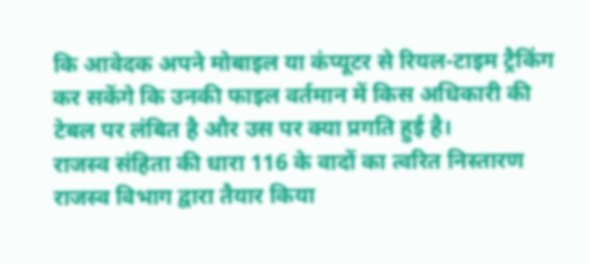कि आवेदक अपने मोबाइल या कंप्यूटर से रियल-टाइम ट्रैकिंग कर सकेंगे कि उनकी फाइल वर्तमान में किस अधिकारी की टेबल पर लंबित है और उस पर क्या प्रगति हुई है।
राजस्व संहिता की धारा 116 के वादों का त्वरित निस्तारण
राजस्व विभाग द्वारा तैयार किया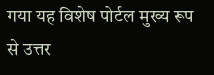गया यह विशेष पोर्टल मुख्य रूप से उत्तर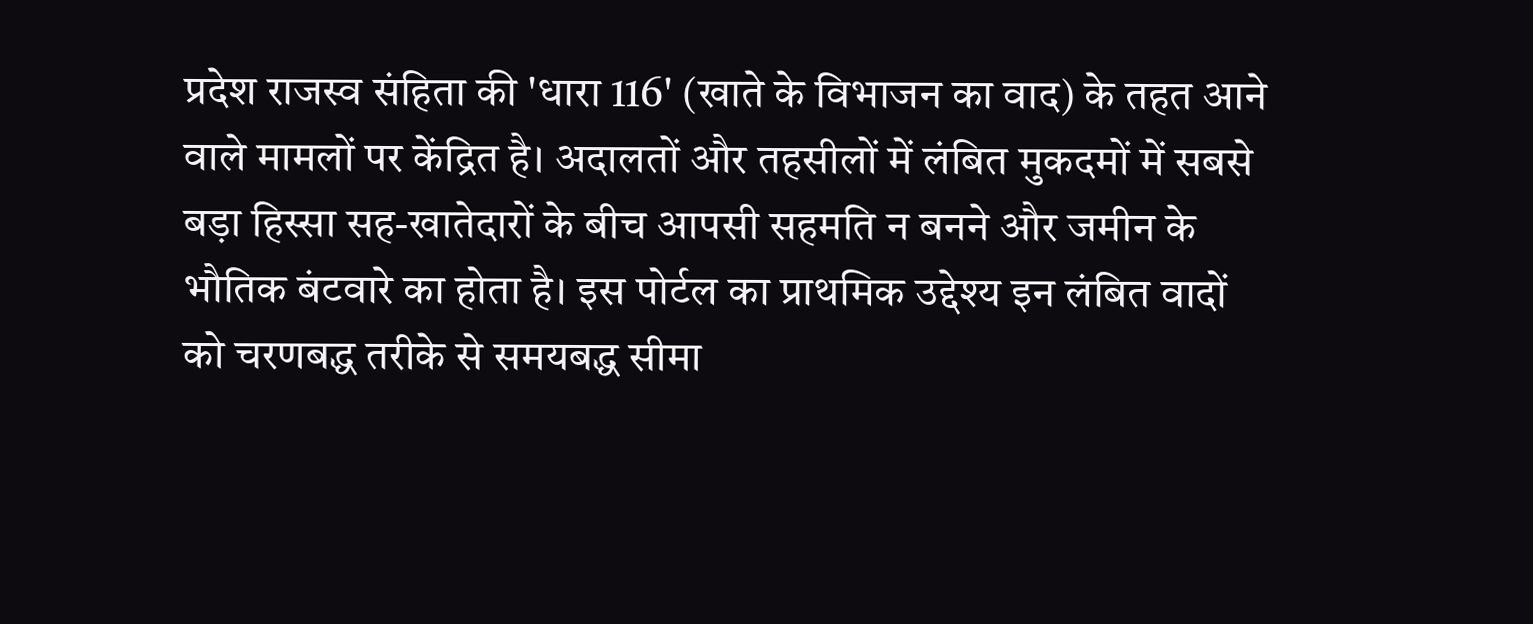प्रदेश राजस्व संहिता की 'धारा 116' (खाते के विभाजन का वाद) के तहत आने वाले मामलों पर केंद्रित है। अदालतों और तहसीलों में लंबित मुकदमों में सबसे बड़ा हिस्सा सह-खातेदारों के बीच आपसी सहमति न बनने और जमीन के भौतिक बंटवारे का होता है। इस पोर्टल का प्राथमिक उद्देश्य इन लंबित वादों को चरणबद्ध तरीके से समयबद्ध सीमा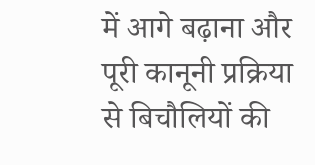में आगे बढ़ाना और पूरी कानूनी प्रक्रिया से बिचौलियों की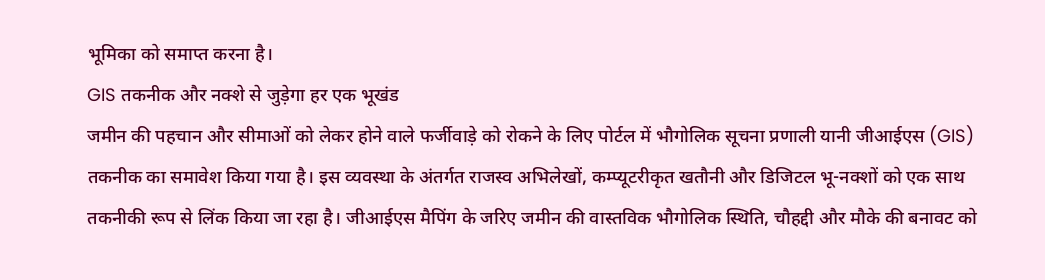भूमिका को समाप्त करना है।
GIS तकनीक और नक्शे से जुड़ेगा हर एक भूखंड
जमीन की पहचान और सीमाओं को लेकर होने वाले फर्जीवाड़े को रोकने के लिए पोर्टल में भौगोलिक सूचना प्रणाली यानी जीआईएस (GIS) तकनीक का समावेश किया गया है। इस व्यवस्था के अंतर्गत राजस्व अभिलेखों, कम्प्यूटरीकृत खतौनी और डिजिटल भू-नक्शों को एक साथ तकनीकी रूप से लिंक किया जा रहा है। जीआईएस मैपिंग के जरिए जमीन की वास्तविक भौगोलिक स्थिति, चौहद्दी और मौके की बनावट को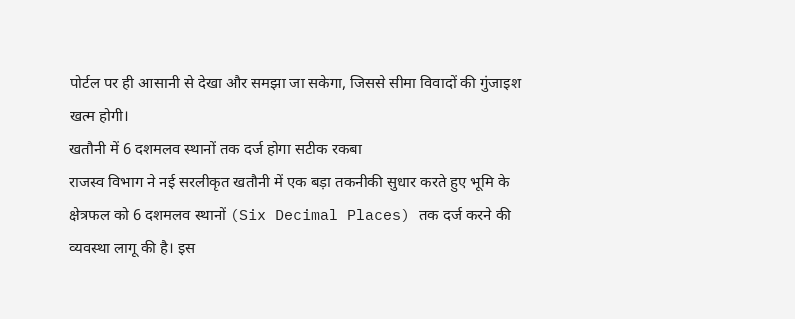पोर्टल पर ही आसानी से देखा और समझा जा सकेगा, जिससे सीमा विवादों की गुंजाइश खत्म होगी।
खतौनी में 6 दशमलव स्थानों तक दर्ज होगा सटीक रकबा
राजस्व विभाग ने नई सरलीकृत खतौनी में एक बड़ा तकनीकी सुधार करते हुए भूमि के क्षेत्रफल को 6 दशमलव स्थानों (Six Decimal Places) तक दर्ज करने की व्यवस्था लागू की है। इस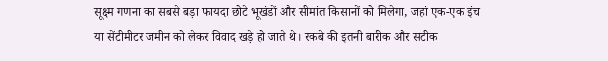सूक्ष्म गणना का सबसे बड़ा फायदा छोटे भूखंडों और सीमांत किसानों को मिलेगा, जहां एक-एक इंच या सेंटीमीटर जमीन को लेकर विवाद खड़े हो जाते थे। रकबे की इतनी बारीक और सटीक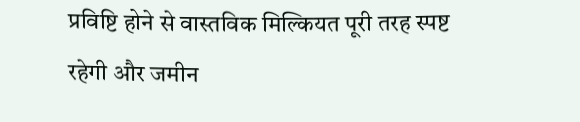प्रविष्टि होने से वास्तविक मिल्कियत पूरी तरह स्पष्ट रहेगी और जमीन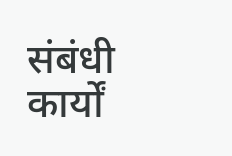संबंधी कार्यों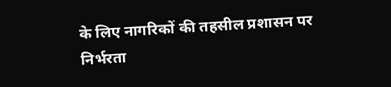के लिए नागरिकों की तहसील प्रशासन पर निर्भरता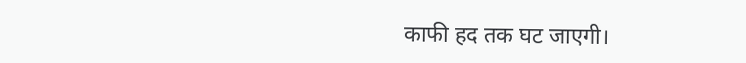काफी हद तक घट जाएगी।